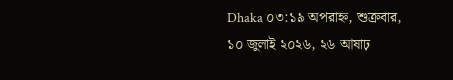Dhaka ০৩:১৯ অপরাহ্ন, শুক্রবার, ১০ জুলাই ২০২৬, ২৬ আষাঢ়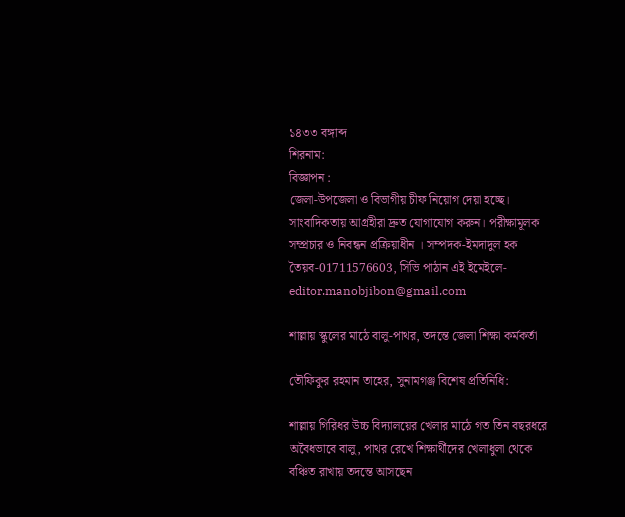১৪৩৩ বঙ্গাব্দ
শিরনাম:
বিজ্ঞাপন :
জেলা-উপজেলা ও বিভাগীয় চীফ নিয়োগ দেয়া হচ্ছে। সাংবাদিকতায় আগ্রহীরা দ্রুত যোগাযোগ করুন। পরীক্ষামূলক সম্প্রচার ও নিবন্ধন প্রক্রিয়াধীন । সম্পদক-ইমদাদুল হক তৈয়ব-01711576603, সিভি পাঠান এই ইমেইলে- editor.manobjibon@gmail.com

শাল্লায় স্কুলের মাঠে বালু-পাথর, তদন্তে জেলা শিক্ষা কর্মকর্তা

তৌফিকুর রহমান তাহের, সুনামগঞ্জ বিশেষ প্রতিনিধি:

শাল্লায় গিরিধর উচ্চ বিদ্যালয়ের খেলার মাঠে গত তিন বছরধরে অবৈধভাবে বালু, পাথর রেখে শিক্ষার্থীদের খেলাধুলা থেকে বঞ্চিত রাখায় তদন্তে আসছেন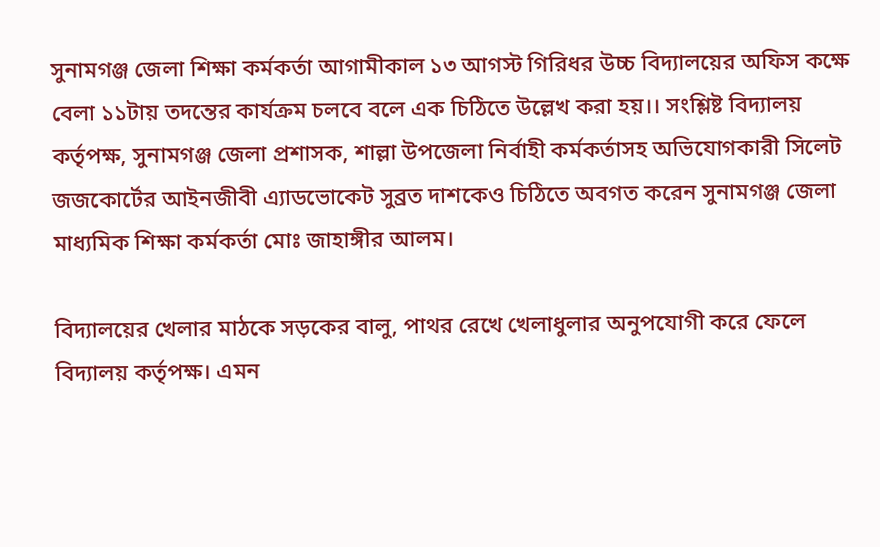সুনামগঞ্জ জেলা শিক্ষা কর্মকর্তা আগামীকাল ১৩ আগস্ট গিরিধর উচ্চ বিদ্যালয়ের অফিস কক্ষে বেলা ১১টায় তদন্তের কার্যক্রম চলবে বলে এক চিঠিতে উল্লেখ করা হয়।। সংশ্লিষ্ট বিদ্যালয় কর্তৃপক্ষ, সুনামগঞ্জ জেলা প্রশাসক, শাল্লা উপজেলা নির্বাহী কর্মকর্তাসহ অভিযোগকারী সিলেট জজকোর্টের আইনজীবী এ্যাডভোকেট সুব্রত দাশকেও চিঠিতে অবগত করেন সুনামগঞ্জ জেলা মাধ্যমিক শিক্ষা কর্মকর্তা মোঃ জাহাঙ্গীর আলম।

বিদ্যালয়ের খেলার মাঠকে সড়কের বালু, পাথর রেখে খেলাধুলার অনুপযোগী করে ফেলে বিদ্যালয় কর্তৃপক্ষ। এমন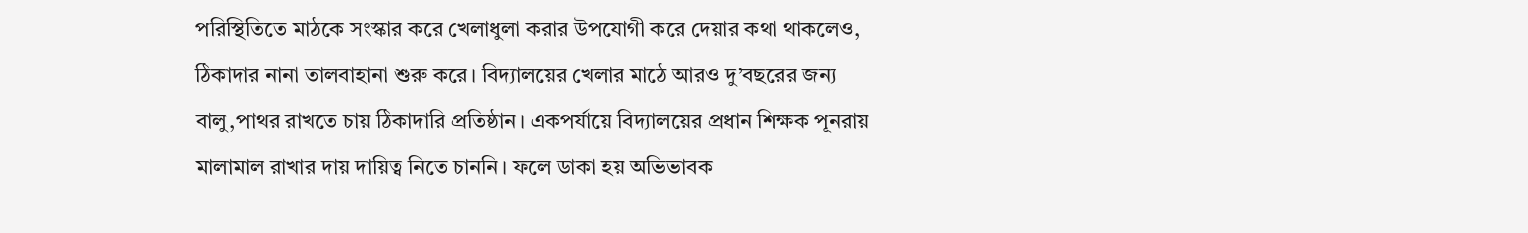পরিস্থিতিতে মাঠকে সংস্কার করে খেলাধুলা করার উপযোগী করে দেয়ার কথা থাকলেও, ঠিকাদার নানা তালবাহানা শুরু করে। বিদ্যালয়ের খেলার মাঠে আরও দু’বছরের জন্য বালু,পাথর রাখতে চায় ঠিকাদারি প্রতিষ্ঠান। একপর্যায়ে বিদ্যালয়ের প্রধান শিক্ষক পূনরায় মালামাল রাখার দায় দায়িত্ব নিতে চাননি। ফলে ডাকা হয় অভিভাবক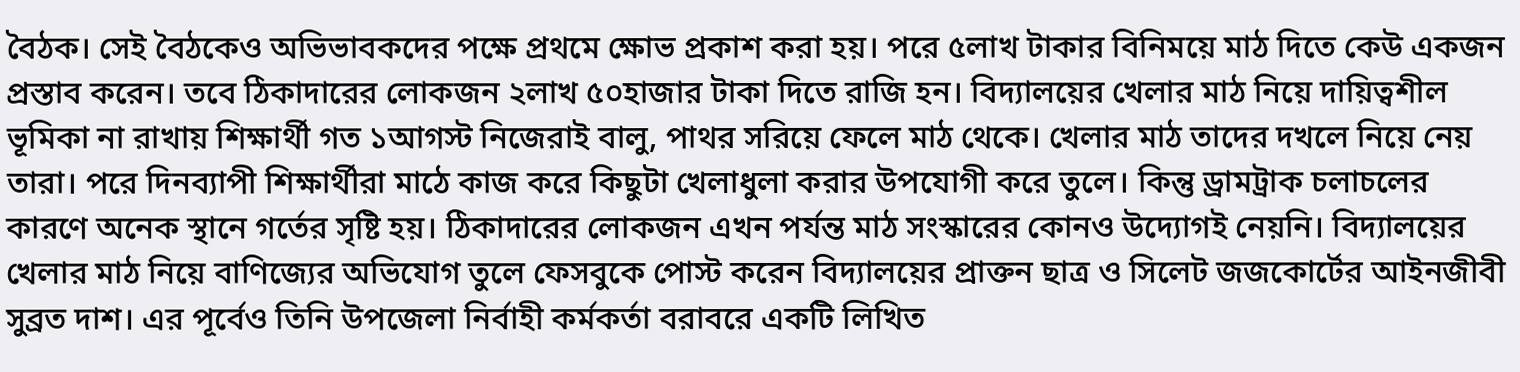বৈঠক। সেই বৈঠকেও অভিভাবকদের পক্ষে প্রথমে ক্ষোভ প্রকাশ করা হয়। পরে ৫লাখ টাকার বিনিময়ে মাঠ দিতে কেউ একজন প্রস্তাব করেন। তবে ঠিকাদারের লোকজন ২লাখ ৫০হাজার টাকা দিতে রাজি হন। বিদ্যালয়ের খেলার মাঠ নিয়ে দায়িত্বশীল ভূমিকা না রাখায় শিক্ষার্থী গত ১আগস্ট নিজেরাই বালু, পাথর সরিয়ে ফেলে মাঠ থেকে। খেলার মাঠ তাদের দখলে নিয়ে নেয় তারা। পরে দিনব্যাপী শিক্ষার্থীরা মাঠে কাজ করে কিছুটা খেলাধুলা করার উপযোগী করে তুলে। কিন্তু ড্রামট্রাক চলাচলের কারণে অনেক স্থানে গর্তের সৃষ্টি হয়। ঠিকাদারের লোকজন এখন পর্যন্ত মাঠ সংস্কারের কোনও উদ্যোগই নেয়নি। বিদ্যালয়ের খেলার মাঠ নিয়ে বাণিজ্যের অভিযোগ তুলে ফেসবুকে পোস্ট করেন বিদ্যালয়ের প্রাক্তন ছাত্র ও সিলেট জজকোর্টের আইনজীবী সুব্রত দাশ। এর পূর্বেও তিনি উপজেলা নির্বাহী কর্মকর্তা বরাবরে একটি লিখিত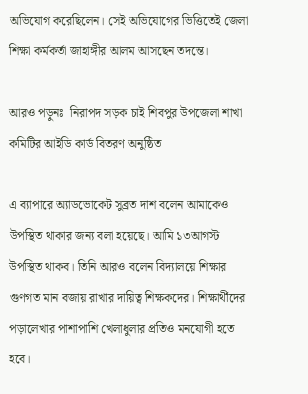অভিযোগ করেছিলেন। সেই অভিযোগের ভিত্তিতেই জেলা শিক্ষা কর্মকর্তা জাহাঙ্গীর আলম আসছেন তদন্তে।

আরও পড়ুনঃ  নিরাপদ সড়ক চাই শিবপুর উপজেলা শাখা কমিটির আইডি কার্ড বিতরণ অনুষ্ঠিত

এ ব্যাপারে অ্যাডভোকেট সুব্রত দাশ বলেন আমাকেও উপস্থিত থাকার জন্য বলা হয়েছে। আমি ১৩আগস্ট উপস্থিত থাকব। তিনি আরও বলেন বিদ্যালয়ে শিক্ষার গুণগত মান বজায় রাখার দায়িত্ব শিক্ষকদের। শিক্ষার্থীদের পড়ালেখার পাশাপাশি খেলাধুলার প্রতিও মনযোগী হতে হবে।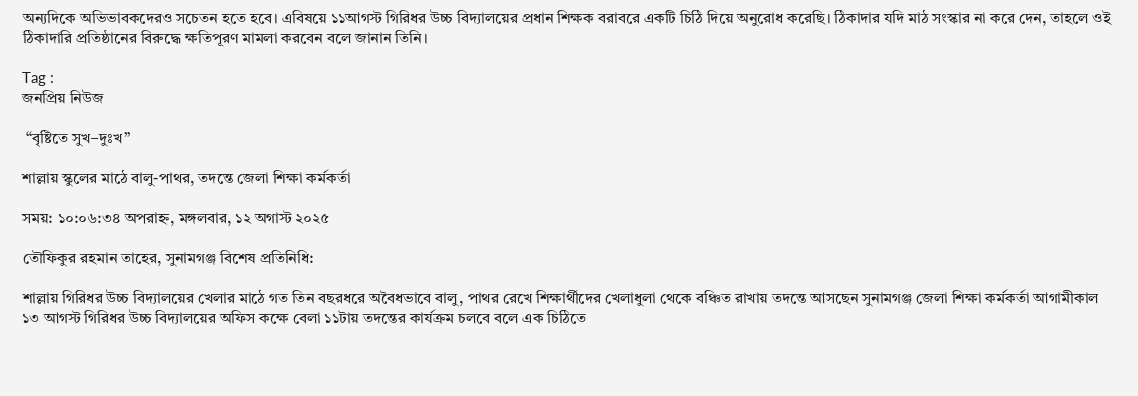অন্যদিকে অভিভাবকদেরও সচেতন হতে হবে। এবিষয়ে ১১আগস্ট গিরিধর উচ্চ বিদ্যালয়ের প্রধান শিক্ষক বরাবরে একটি চিঠি দিয়ে অনুরোধ করেছি। ঠিকাদার যদি মাঠ সংস্কার না করে দেন, তাহলে ওই ঠিকাদারি প্রতিষ্ঠানের বিরুদ্ধে ক্ষতিপূরণ মামলা করবেন বলে জানান তিনি।

Tag :
জনপ্রিয় নিউজ

 “বৃষ্টিতে সুখ–দুঃখ”

শাল্লায় স্কুলের মাঠে বালু-পাথর, তদন্তে জেলা শিক্ষা কর্মকর্তা

সময়: ১০:০৬:৩৪ অপরাহ্ন, মঙ্গলবার, ১২ অগাস্ট ২০২৫

তৌফিকুর রহমান তাহের, সুনামগঞ্জ বিশেষ প্রতিনিধি:

শাল্লায় গিরিধর উচ্চ বিদ্যালয়ের খেলার মাঠে গত তিন বছরধরে অবৈধভাবে বালু, পাথর রেখে শিক্ষার্থীদের খেলাধুলা থেকে বঞ্চিত রাখায় তদন্তে আসছেন সুনামগঞ্জ জেলা শিক্ষা কর্মকর্তা আগামীকাল ১৩ আগস্ট গিরিধর উচ্চ বিদ্যালয়ের অফিস কক্ষে বেলা ১১টায় তদন্তের কার্যক্রম চলবে বলে এক চিঠিতে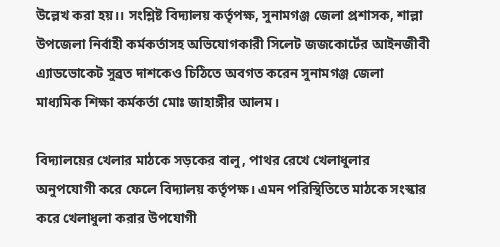উল্লেখ করা হয়।। সংশ্লিষ্ট বিদ্যালয় কর্তৃপক্ষ, সুনামগঞ্জ জেলা প্রশাসক, শাল্লা উপজেলা নির্বাহী কর্মকর্তাসহ অভিযোগকারী সিলেট জজকোর্টের আইনজীবী এ্যাডভোকেট সুব্রত দাশকেও চিঠিতে অবগত করেন সুনামগঞ্জ জেলা মাধ্যমিক শিক্ষা কর্মকর্তা মোঃ জাহাঙ্গীর আলম।

বিদ্যালয়ের খেলার মাঠকে সড়কের বালু, পাথর রেখে খেলাধুলার অনুপযোগী করে ফেলে বিদ্যালয় কর্তৃপক্ষ। এমন পরিস্থিতিতে মাঠকে সংস্কার করে খেলাধুলা করার উপযোগী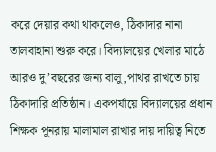করে দেয়ার কথা থাকলেও, ঠিকাদার নানা তালবাহানা শুরু করে। বিদ্যালয়ের খেলার মাঠে আরও দু’বছরের জন্য বালু,পাথর রাখতে চায় ঠিকাদারি প্রতিষ্ঠান। একপর্যায়ে বিদ্যালয়ের প্রধান শিক্ষক পূনরায় মালামাল রাখার দায় দায়িত্ব নিতে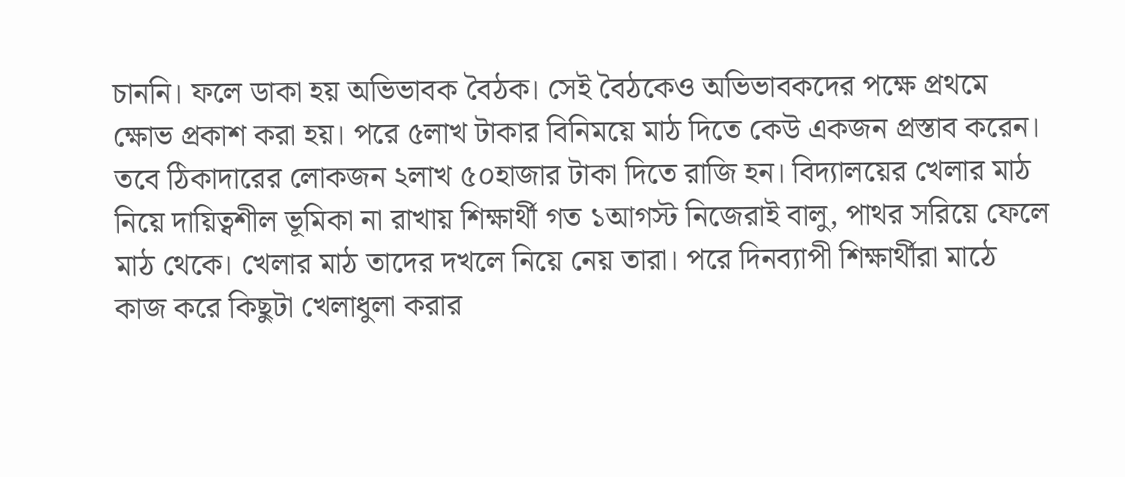চাননি। ফলে ডাকা হয় অভিভাবক বৈঠক। সেই বৈঠকেও অভিভাবকদের পক্ষে প্রথমে ক্ষোভ প্রকাশ করা হয়। পরে ৫লাখ টাকার বিনিময়ে মাঠ দিতে কেউ একজন প্রস্তাব করেন। তবে ঠিকাদারের লোকজন ২লাখ ৫০হাজার টাকা দিতে রাজি হন। বিদ্যালয়ের খেলার মাঠ নিয়ে দায়িত্বশীল ভূমিকা না রাখায় শিক্ষার্থী গত ১আগস্ট নিজেরাই বালু, পাথর সরিয়ে ফেলে মাঠ থেকে। খেলার মাঠ তাদের দখলে নিয়ে নেয় তারা। পরে দিনব্যাপী শিক্ষার্থীরা মাঠে কাজ করে কিছুটা খেলাধুলা করার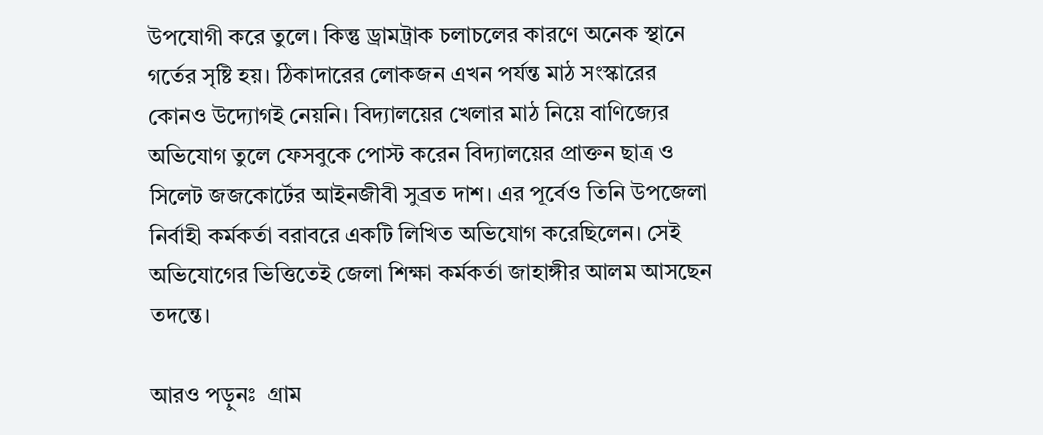উপযোগী করে তুলে। কিন্তু ড্রামট্রাক চলাচলের কারণে অনেক স্থানে গর্তের সৃষ্টি হয়। ঠিকাদারের লোকজন এখন পর্যন্ত মাঠ সংস্কারের কোনও উদ্যোগই নেয়নি। বিদ্যালয়ের খেলার মাঠ নিয়ে বাণিজ্যের অভিযোগ তুলে ফেসবুকে পোস্ট করেন বিদ্যালয়ের প্রাক্তন ছাত্র ও সিলেট জজকোর্টের আইনজীবী সুব্রত দাশ। এর পূর্বেও তিনি উপজেলা নির্বাহী কর্মকর্তা বরাবরে একটি লিখিত অভিযোগ করেছিলেন। সেই অভিযোগের ভিত্তিতেই জেলা শিক্ষা কর্মকর্তা জাহাঙ্গীর আলম আসছেন তদন্তে।

আরও পড়ুনঃ  গ্রাম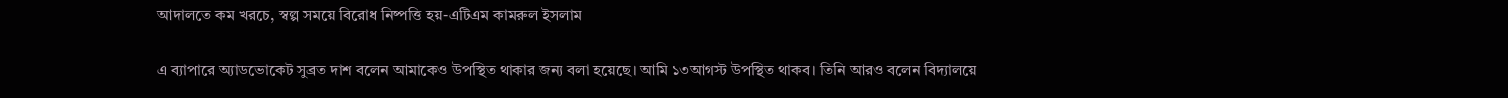আদালতে কম খরচে, স্বল্প সময়ে বিরোধ নিষ্পত্তি হয়-এটিএম কামরুল ইসলাম

এ ব্যাপারে অ্যাডভোকেট সুব্রত দাশ বলেন আমাকেও উপস্থিত থাকার জন্য বলা হয়েছে। আমি ১৩আগস্ট উপস্থিত থাকব। তিনি আরও বলেন বিদ্যালয়ে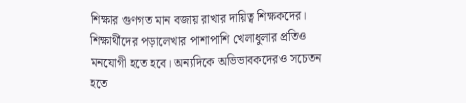শিক্ষার গুণগত মান বজায় রাখার দায়িত্ব শিক্ষকদের। শিক্ষার্থীদের পড়ালেখার পাশাপাশি খেলাধুলার প্রতিও মনযোগী হতে হবে। অন্যদিকে অভিভাবকদেরও সচেতন হতে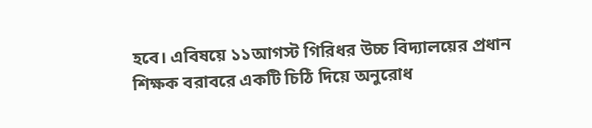হবে। এবিষয়ে ১১আগস্ট গিরিধর উচ্চ বিদ্যালয়ের প্রধান শিক্ষক বরাবরে একটি চিঠি দিয়ে অনুরোধ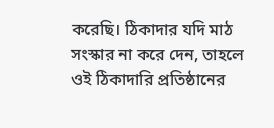করেছি। ঠিকাদার যদি মাঠ সংস্কার না করে দেন, তাহলে ওই ঠিকাদারি প্রতিষ্ঠানের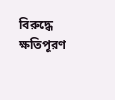বিরুদ্ধে ক্ষতিপূরণ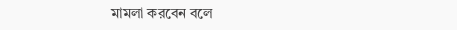মামলা করবেন বলে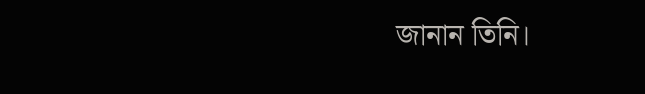জানান তিনি।